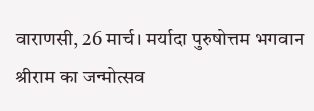वाराणसी, 26 मार्च। मर्यादा पुरुषोत्तम भगवान श्रीराम का जन्मोत्सव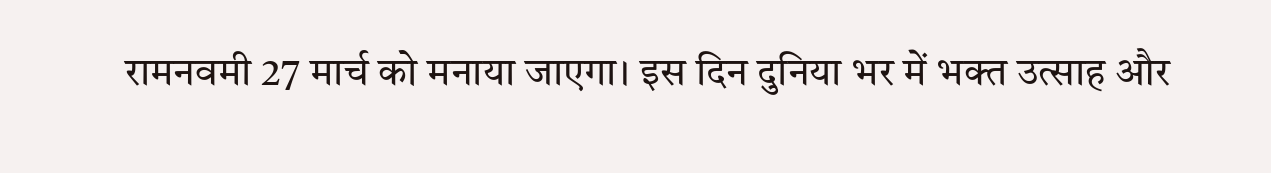रामनवमी 27 मार्च को मनाया जाएगा। इस दिन दुनिया भर में भक्त उत्साह और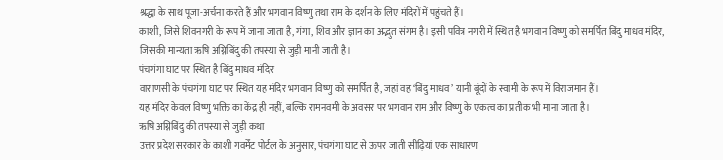श्रद्धा के साथ पूजा-अर्चना करते हैं और भगवान विष्णु तथा राम के दर्शन के लिए मंदिरों में पहुंचते हैं।
काशी, जिसे शिवनगरी के रूप में जाना जाता है, गंगा, शिव और ज्ञान का अद्भुत संगम है। इसी पवित्र नगरी में स्थित है भगवान विष्णु को समर्पित बिंदु माधव मंदिर, जिसकी मान्यता ऋषि अग्निबिंदु की तपस्या से जुड़ी मानी जाती है।
पंचगंगा घाट पर स्थित है बिंदु माधव मंदिर
वाराणसी के पंचगंगा घाट पर स्थित यह मंदिर भगवान विष्णु को समर्पित है, जहां वह ‘बिंदु माधव’ यानी बूंदों के स्वामी के रूप में विराजमान हैं।
यह मंदिर केवल विष्णु भक्ति का केंद्र ही नहीं, बल्कि रामनवमी के अवसर पर भगवान राम और विष्णु के एकत्व का प्रतीक भी माना जाता है।
ऋषि अग्निबिंदु की तपस्या से जुड़ी कथा
उत्तर प्रदेश सरकार के काशी गवर्मेंट पोर्टल के अनुसार, पंचगंगा घाट से ऊपर जाती सीढ़ियां एक साधारण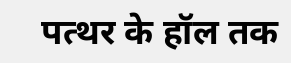पत्थर के हॉल तक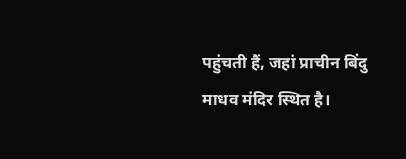पहुंचती हैं, जहां प्राचीन बिंदु माधव मंदिर स्थित है।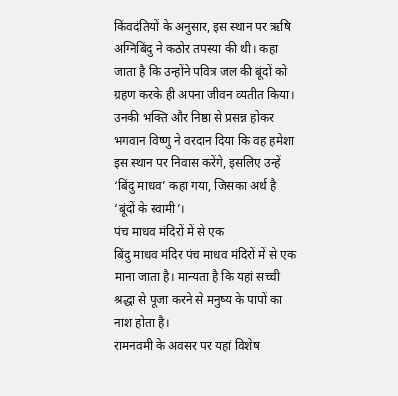किंवदंतियों के अनुसार, इस स्थान पर ऋषि अग्निबिंदु ने कठोर तपस्या की थी। कहा जाता है कि उन्होंने पवित्र जल की बूंदों को ग्रहण करके ही अपना जीवन व्यतीत किया।
उनकी भक्ति और निष्ठा से प्रसन्न होकर भगवान विष्णु ने वरदान दिया कि वह हमेशा इस स्थान पर निवास करेंगे, इसलिए उन्हें ‘बिंदु माधव’ कहा गया, जिसका अर्थ है ‘बूंदों के स्वामी’।
पंच माधव मंदिरों में से एक
बिंदु माधव मंदिर पंच माधव मंदिरों में से एक माना जाता है। मान्यता है कि यहां सच्ची श्रद्धा से पूजा करने से मनुष्य के पापों का नाश होता है।
रामनवमी के अवसर पर यहां विशेष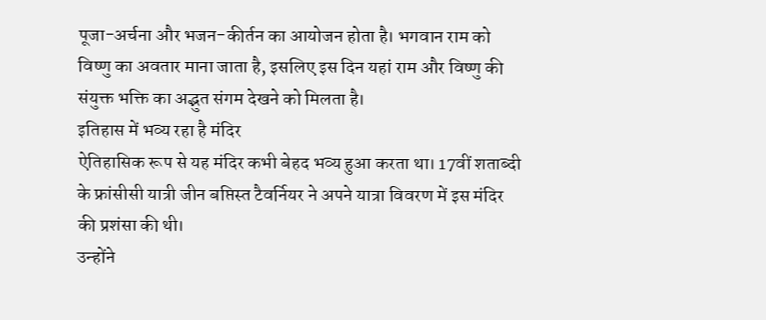पूजा-अर्चना और भजन-कीर्तन का आयोजन होता है। भगवान राम को विष्णु का अवतार माना जाता है, इसलिए इस दिन यहां राम और विष्णु की संयुक्त भक्ति का अद्भुत संगम देखने को मिलता है।
इतिहास में भव्य रहा है मंदिर
ऐतिहासिक रूप से यह मंदिर कभी बेहद भव्य हुआ करता था। 17वीं शताब्दी के फ्रांसीसी यात्री जीन बप्तिस्त टैवर्नियर ने अपने यात्रा विवरण में इस मंदिर की प्रशंसा की थी।
उन्होंने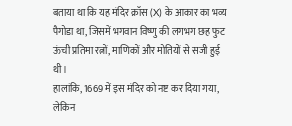बताया था कि यह मंदिर क्रॉस (X) के आकार का भव्य पैगोडा था, जिसमें भगवान विष्णु की लगभग छह फुट ऊंची प्रतिमा रत्नों, माणिकों और मोतियों से सजी हुई थी।
हालांकि, 1669 में इस मंदिर को नष्ट कर दिया गया, लेकिन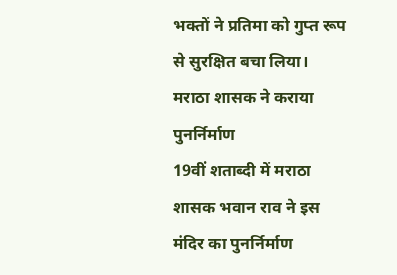भक्तों ने प्रतिमा को गुप्त रूप से सुरक्षित बचा लिया।
मराठा शासक ने कराया पुनर्निर्माण
19वीं शताब्दी में मराठा शासक भवान राव ने इस मंदिर का पुनर्निर्माण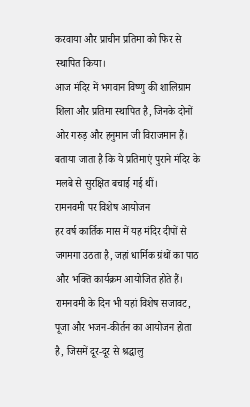करवाया और प्राचीन प्रतिमा को फिर से स्थापित किया।
आज मंदिर में भगवान विष्णु की शालिग्राम शिला और प्रतिमा स्थापित है, जिनके दोनों ओर गरुड़ और हनुमान जी विराजमान हैं। बताया जाता है कि ये प्रतिमाएं पुराने मंदिर के मलबे से सुरक्षित बचाई गई थीं।
रामनवमी पर विशेष आयोजन
हर वर्ष कार्तिक मास में यह मंदिर दीपों से जगमगा उठता है, जहां धार्मिक ग्रंथों का पाठ और भक्ति कार्यक्रम आयोजित होते हैं।
रामनवमी के दिन भी यहां विशेष सजावट, पूजा और भजन-कीर्तन का आयोजन होता है, जिसमें दूर-दूर से श्रद्धालु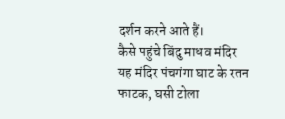दर्शन करने आते हैं।
कैसे पहुंचे बिंदु माधव मंदिर
यह मंदिर पंचगंगा घाट के रतन फाटक, घसी टोला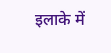इलाके में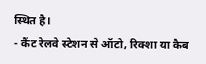स्थित है।
- कैंट रेलवे स्टेशन से ऑटो, रिक्शा या कैब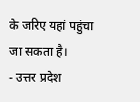के जरिए यहां पहुंचा जा सकता है।
- उत्तर प्रदेश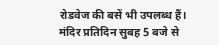रोडवेज की बसें भी उपलब्ध हैं।
मंदिर प्रतिदिन सुबह 5 बजे से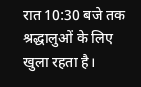रात 10:30 बजे तक श्रद्धालुओं के लिए खुला रहता है।